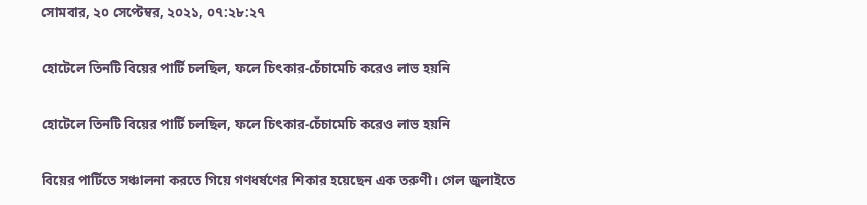সোমবার, ২০ সেপ্টেম্বর, ২০২১, ০৭:২৮:২৭

হোটেলে তিনটি বিয়ের পার্টি চলছিল, ফলে চিৎকার-চেঁচামেচি করেও লাভ হয়নি

হোটেলে তিনটি বিয়ের পার্টি চলছিল, ফলে চিৎকার-চেঁচামেচি করেও লাভ হয়নি

বিয়ের পার্টিতে সঞ্চালনা করতে গিয়ে গণধর্ষণের শিকার হয়েছেন এক তরুণী। গেল জুলাইতে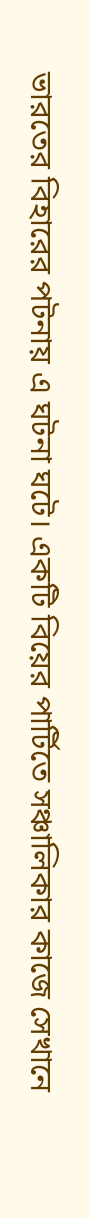ভারতের বিহারের পটনায় এ ঘটনা ঘটে। একটি বিয়ের পার্টিতে সঞ্চালিকার কাজে সেখানে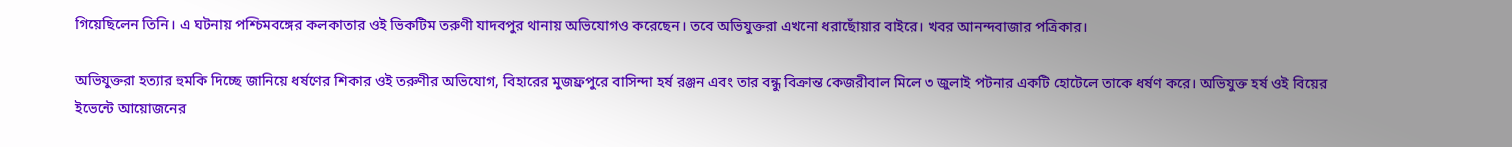গিয়েছিলেন তিনি। এ ঘটনায় পশ্চিমবঙ্গের কলকাতার ওই ভিকটিম তরুণী যাদবপুর থানায় অভিযোগও করেছেন। তবে অভিযুক্তরা এখনো ধরাছোঁয়ার বাইরে। খবর আনন্দবাজার পত্রিকার।

অভিযুক্তরা হত্যার হুমকি দিচ্ছে জানিয়ে ধর্ষণের শিকার ওই তরুণীর অভিযোগ, বিহারের মুজফ্রপুরে বাসিন্দা হর্ষ রঞ্জন এবং তার বন্ধু বিক্রান্ত কেজরীবাল মিলে ৩ জুলাই পটনার একটি হোটেলে তাকে ধর্ষণ করে। অভিযুক্ত হর্ষ ওই বিয়ের ইভেন্টে আয়োজনের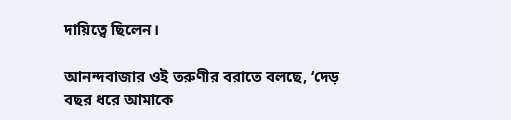দায়িত্বে ছিলেন।

আনন্দবাজার ওই তরুণীর বরাতে বলছে, ‘দেড় বছর ধরে আমাকে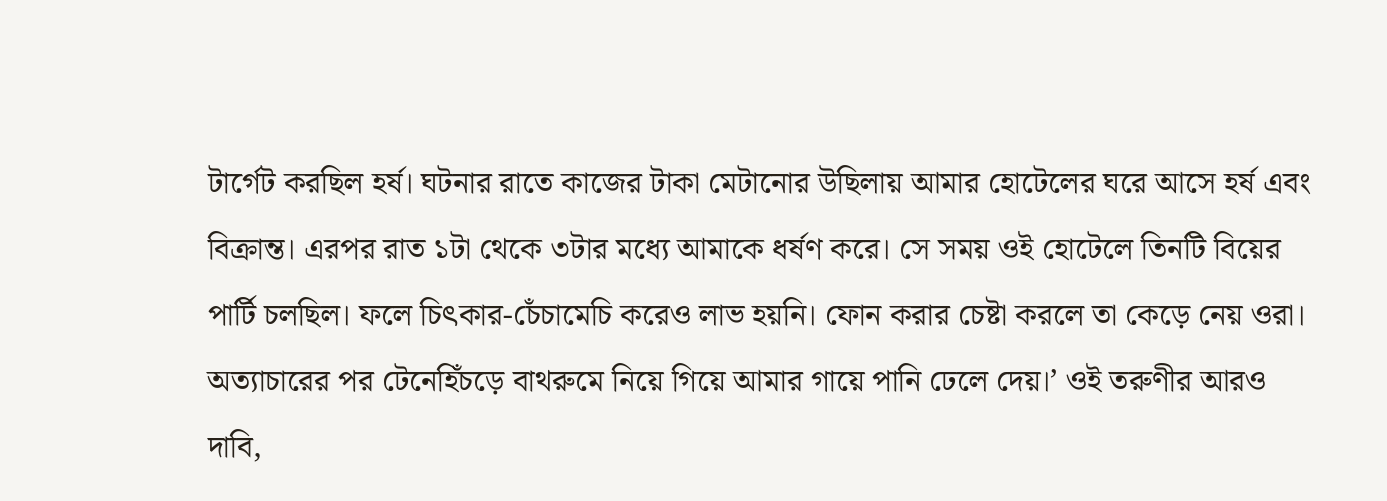টার্গেট করছিল হর্ষ। ঘটনার রাতে কাজের টাকা মেটানোর উছিলায় আমার হোটেলের ঘরে আসে হর্ষ এবং বিক্রান্ত। এরপর রাত ১টা থেকে ৩টার মধ্যে আমাকে ধর্ষণ করে। সে সময় ওই হোটেলে তিনটি বিয়ের পার্টি চলছিল। ফলে চিৎকার-চেঁচামেচি করেও লাভ হয়নি। ফোন করার চেষ্টা করলে তা কেড়ে নেয় ওরা। অত্যাচারের পর টেনেহিঁচড়ে বাথরুমে নিয়ে গিয়ে আমার গায়ে পানি ঢেলে দেয়।’ ওই তরুণীর আরও দাবি,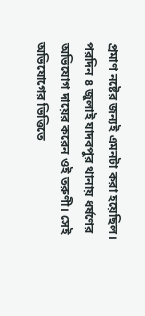প্রমাণ নষ্টের জন্যই এমনটা করা হয়েছিল।
পরদিন ৪ জুলাই যাদবপুর থানায় ধর্ষণের অভিযোগ দায়ের করেন ওই তরুণী। সেই অভিযোগের ভিত্তিতে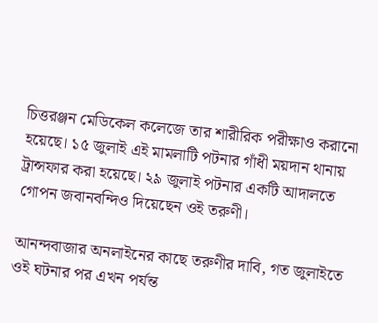চিত্তরঞ্জন মেডিকেল কলেজে তার শারীরিক পরীক্ষাও করানো হয়েছে। ১৫ জুলাই এই মামলাটি পটনার গাঁধী ময়দান থানায় ট্রান্সফার করা হয়েছে। ২৯ জুলাই পটনার একটি আদালতে গোপন জবানবন্দিও দিয়েছেন ওই তরুণী।

আনন্দবাজার অনলাইনের কাছে তরুণীর দাবি, গত জুলাইতে ওই ঘটনার পর এখন পর্যন্ত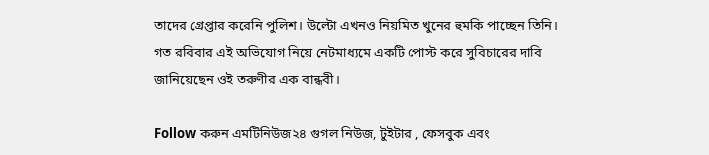তাদের গ্রেপ্তার করেনি পুলিশ। উল্টো এখনও নিয়মিত খুনের হুমকি পাচ্ছেন তিনি। গত রবিবার এই অভিযোগ নিয়ে নেটমাধ্যমে একটি পোস্ট করে সুবিচারের দাবি জানিয়েছেন ওই তরুণীর এক বান্ধবী।

Follow করুন এমটিনিউজ২৪ গুগল নিউজ, টুইটার , ফেসবুক এবং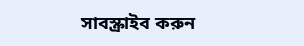সাবস্ক্রাইব করুন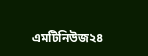এমটিনিউজ২৪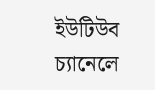ইউটিউব চ্যানেলে